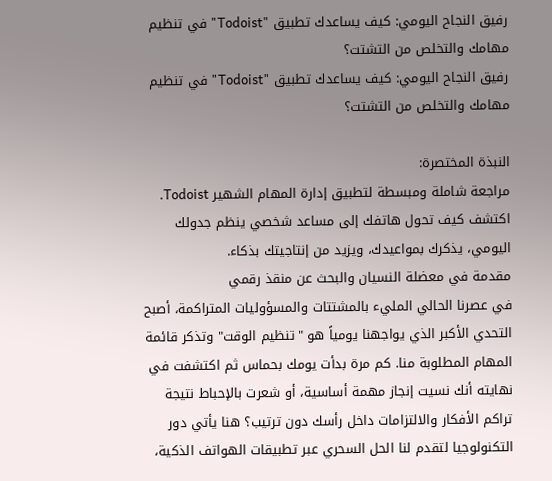رفيق النجاح اليومي: كيف يساعدك تطبيق "Todoist" في تنظيم مهامك والتخلص من التشتت؟
رفيق النجاح اليومي: كيف يساعدك تطبيق "Todoist" في تنظيم مهامك والتخلص من التشتت؟

النبذة المختصرة:
مراجعة شاملة ومبسطة لتطبيق إدارة المهام الشهير Todoist. اكتشف كيف تحول هاتفك إلى مساعد شخصي ينظم جدولك اليومي، يذكرك بمواعيدك، ويزيد من إنتاجيتك بذكاء.
مقدمة في معضلة النسيان والبحث عن منقذ رقمي
في عصرنا الحالي المليء بالمشتتات والمسؤوليات المتراكمة، أصبح التحدي الأكبر الذي يواجهنا يومياً هو "تنظيم الوقت" وتذكر قائمة المهام المطلوبة منا. كم مرة بدأت يومك بحماس ثم اكتشفت في نهايته أنك نسيت إنجاز مهمة أساسية، أو شعرت بالإحباط نتيجة تراكم الأفكار والالتزامات داخل رأسك دون ترتيب؟ هنا يأتي دور التكنولوجيا لتقدم لنا الحل السحري عبر تطبيقات الهواتف الذكية،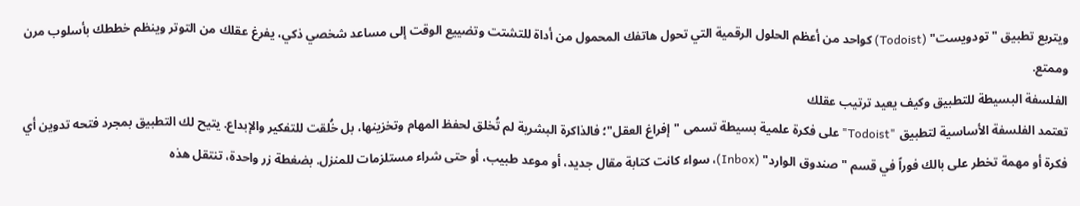ويتربع تطبيق "تودويست" (Todoist) كواحد من أعظم الحلول الرقمية التي تحول هاتفك المحمول من أداة للتشتت وتضييع الوقت إلى مساعد شخصي ذكي، يفرغ عقلك من التوتر وينظم خططك بأسلوب مرن وممتع.
الفلسفة البسيطة للتطبيق وكيف يعيد ترتيب عقلك
تعتمد الفلسفة الأساسية لتطبيق "Todoist" على فكرة علمية بسيطة تسمى "إفراغ العقل"؛ فالذاكرة البشرية لم تُخلق لحفظ المهام وتخزينها، بل خُلقت للتفكير والإبداع. يتيح لك التطبيق بمجرد فتحه تدوين أي فكرة أو مهمة تخطر على بالك فوراً في قسم "صندوق الوارد" (Inbox)، سواء كانت كتابة مقال جديد، أو موعد طبيب، أو حتى شراء مستلزمات للمنزل. بضغطة زر واحدة، تنتقل هذه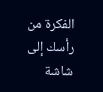الفكرة من رأسك إلى شاشة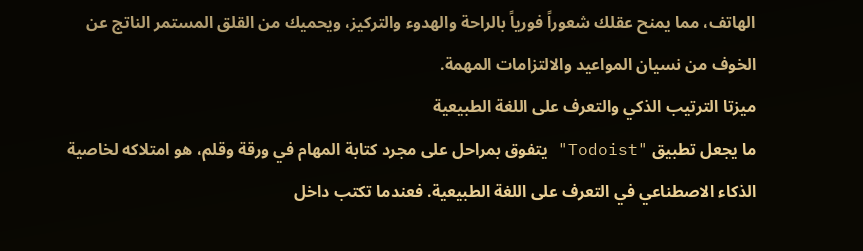الهاتف، مما يمنح عقلك شعوراً فورياً بالراحة والهدوء والتركيز، ويحميك من القلق المستمر الناتج عن الخوف من نسيان المواعيد والالتزامات المهمة.
ميزتا الترتيب الذكي والتعرف على اللغة الطبيعية
ما يجعل تطبيق "Todoist" يتفوق بمراحل على مجرد كتابة المهام في ورقة وقلم، هو امتلاكه لخاصية الذكاء الاصطناعي في التعرف على اللغة الطبيعية. فعندما تكتب داخل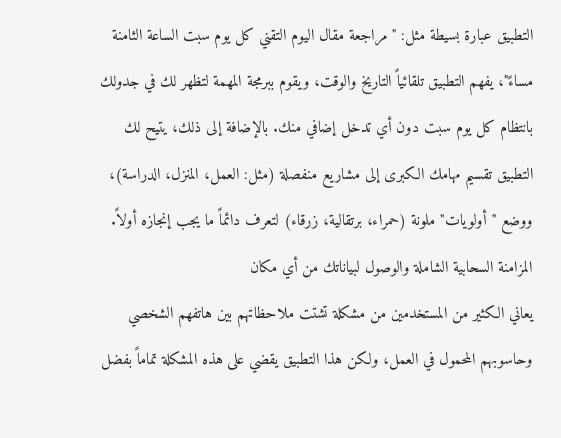التطبيق عبارة بسيطة مثل: "مراجعة مقال اليوم التقني كل يوم سبت الساعة الثامنة مساءً"، يفهم التطبيق تلقائياً التاريخ والوقت، ويقوم ببرمجة المهمة لتظهر لك في جدولك بانتظام كل يوم سبت دون أي تدخل إضافي منك. بالإضافة إلى ذلك، يتيح لك التطبيق تقسيم مهامك الكبرى إلى مشاريع منفصلة (مثل: العمل، المنزل، الدراسة)، ووضع "أولويات" ملونة (حمراء، برتقالية، زرقاء) لتعرف دائماً ما يجب إنجازه أولاً.
المزامنة السحابية الشاملة والوصول لبياناتك من أي مكان
يعاني الكثير من المستخدمين من مشكلة تشتت ملاحظاتهم بين هاتفهم الشخصي وحاسوبهم المحمول في العمل، ولكن هذا التطبيق يقضي على هذه المشكلة تماماً بفضل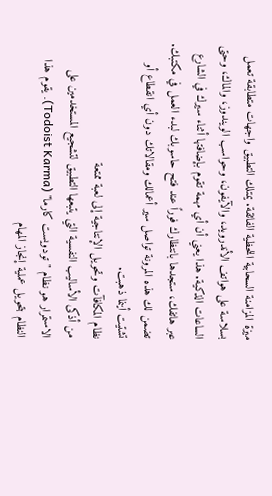ميزة المزامنة السحابية اللحظية الفائقة. يمتلك التطبيق واجهات متطابقة تعمل بسلاسة على هواتف الأندرويد، والآيفون، وحواسب الويندوز، والماك، وحتى الساعات الذكية. هذا يعني أن أي مهمة تقوم بإضافتها أثناء سيرك في الشارع عبر هاتفك، ستجدها بانتظارك فوراً عند فتح حاسوبك لبدء العمل في مكتبك. تضمن لك هذه المرونة تواصل سير أعمالك ومقالاتك دون أي انقطاع أو تشتيت أينما ذهبت.
نظام المكافآت وتحويل الإنتاجية إلى لعبة ممتعة
من أذكى الأساليب النفسية التي يتبعها التطبيق لتشجيع المستخدمين على الاستمرار هو نظام "تودويست كارما" (Todoist Karma). يقوم هذا النظام بتحويل عملية إنجاز المهام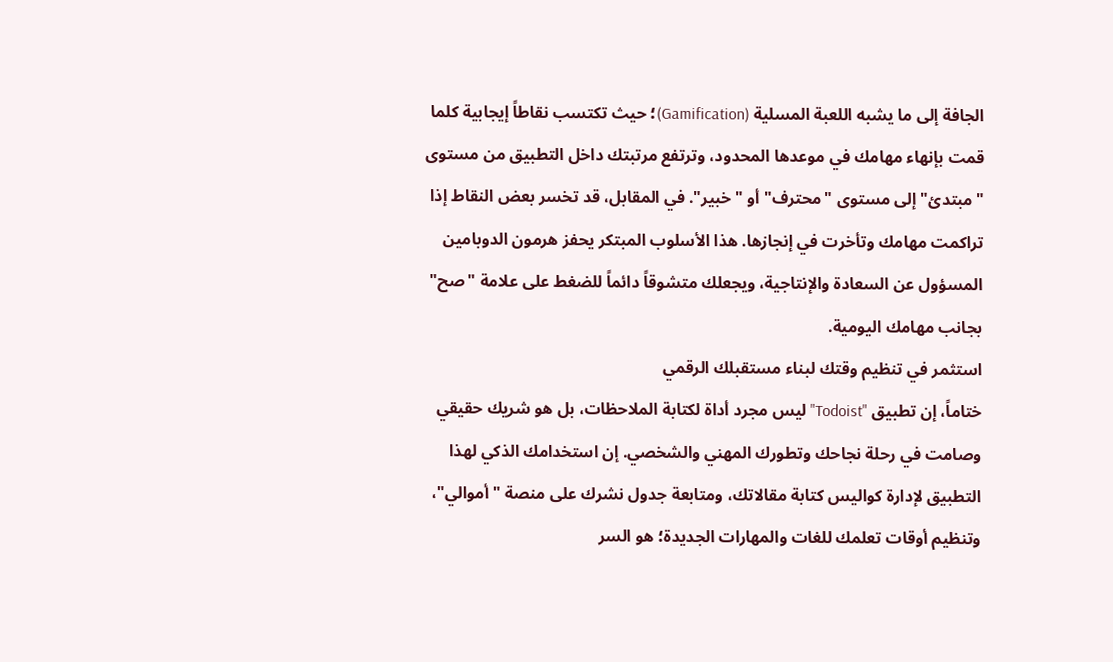الجافة إلى ما يشبه اللعبة المسلية (Gamification)؛ حيث تكتسب نقاطاً إيجابية كلما قمت بإنهاء مهامك في موعدها المحدود، وترتفع مرتبتك داخل التطبيق من مستوى "مبتدئ" إلى مستوى "محترف" أو "خبير". في المقابل، قد تخسر بعض النقاط إذا تراكمت مهامك وتأخرت في إنجازها. هذا الأسلوب المبتكر يحفز هرمون الدوبامين المسؤول عن السعادة والإنتاجية، ويجعلك متشوقاً دائماً للضغط على علامة "صح" بجانب مهامك اليومية.
استثمر في تنظيم وقتك لبناء مستقبلك الرقمي
ختاماً، إن تطبيق "Todoist" ليس مجرد أداة لكتابة الملاحظات، بل هو شريك حقيقي وصامت في رحلة نجاحك وتطورك المهني والشخصي. إن استخدامك الذكي لهذا التطبيق لإدارة كواليس كتابة مقالاتك، ومتابعة جدول نشرك على منصة "أموالي"، وتنظيم أوقات تعلمك للغات والمهارات الجديدة؛ هو السر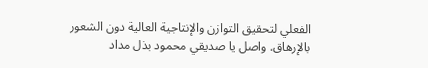الفعلي لتحقيق التوازن والإنتاجية العالية دون الشعور بالإرهاق. واصل يا صديقي محمود بذل مداد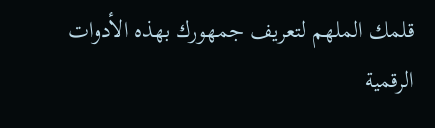قلمك الملهم لتعريف جمهورك بهذه الأدوات الرقمية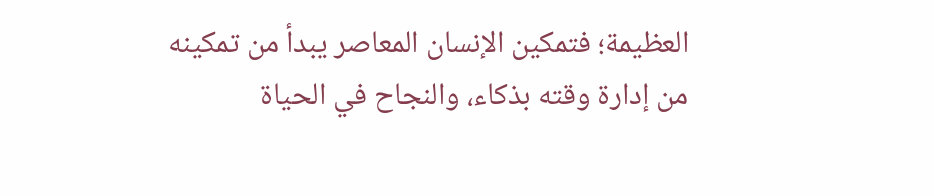العظيمة؛ فتمكين الإنسان المعاصر يبدأ من تمكينه من إدارة وقته بذكاء، والنجاح في الحياة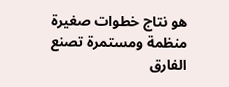هو نتاج خطوات صغيرة منظمة ومستمرة تصنع الفارق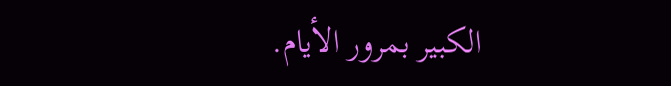الكبير بمرور الأيام.